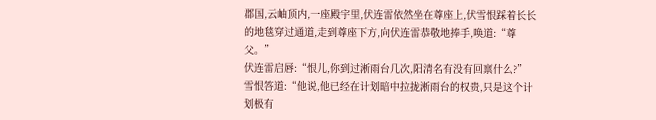郡国,云岫顶内,一座殿宇里,伏连雷依然坐在尊座上,伏雪恨踩着长长的地毯穿过通道,走到尊座下方,向伏连雷恭敬地捧手,唤道:“尊父。”
伏连雷启唇:“恨儿,你到过淅雨台几次,阳清名有没有回禀什么?”
雪恨答道:“他说,他已经在计划暗中拉拢淅雨台的权贵,只是这个计划极有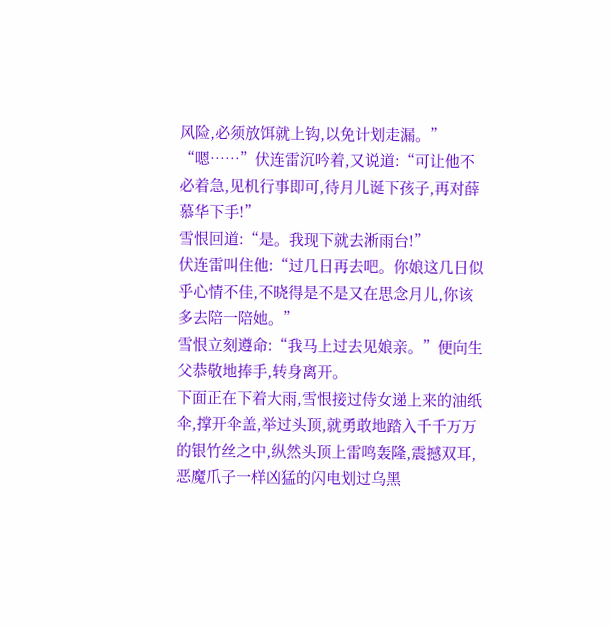风险,必须放饵就上钩,以免计划走漏。”
“嗯……”伏连雷沉吟着,又说道:“可让他不必着急,见机行事即可,待月儿诞下孩子,再对薛慕华下手!”
雪恨回道:“是。我现下就去淅雨台!”
伏连雷叫住他:“过几日再去吧。你娘这几日似乎心情不佳,不晓得是不是又在思念月儿,你该多去陪一陪她。”
雪恨立刻遵命:“我马上过去见娘亲。”便向生父恭敬地捧手,转身离开。
下面正在下着大雨,雪恨接过侍女递上来的油纸伞,撑开伞盖,举过头顶,就勇敢地踏入千千万万的银竹丝之中,纵然头顶上雷鸣轰隆,震撼双耳,恶魔爪子一样凶猛的闪电划过乌黑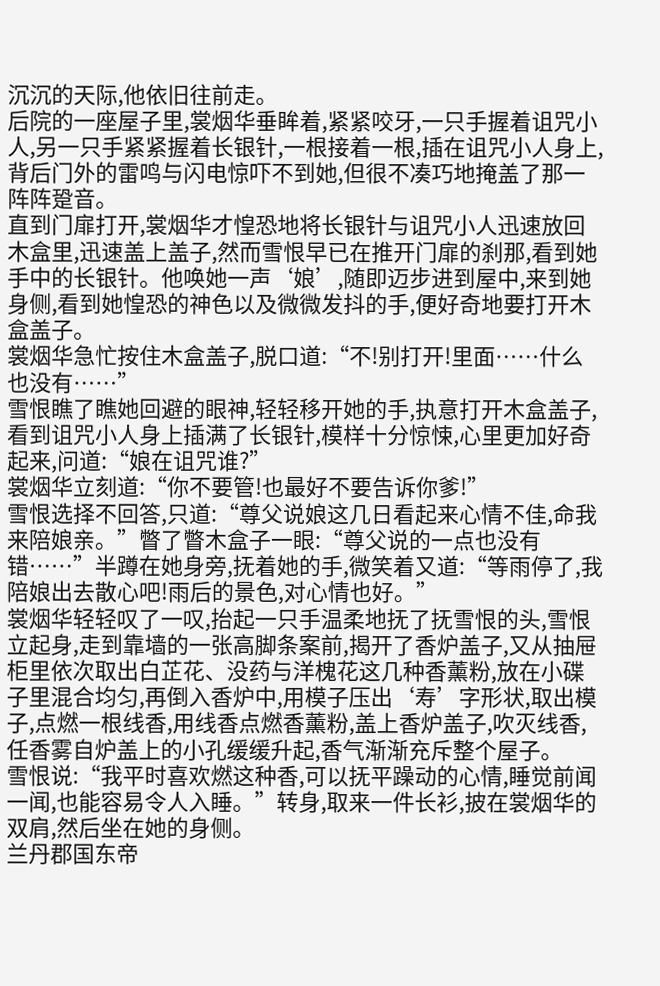沉沉的天际,他依旧往前走。
后院的一座屋子里,裳烟华垂眸着,紧紧咬牙,一只手握着诅咒小人,另一只手紧紧握着长银针,一根接着一根,插在诅咒小人身上,背后门外的雷鸣与闪电惊吓不到她,但很不凑巧地掩盖了那一阵阵跫音。
直到门扉打开,裳烟华才惶恐地将长银针与诅咒小人迅速放回木盒里,迅速盖上盖子,然而雪恨早已在推开门扉的刹那,看到她手中的长银针。他唤她一声‘娘’,随即迈步进到屋中,来到她身侧,看到她惶恐的神色以及微微发抖的手,便好奇地要打开木盒盖子。
裳烟华急忙按住木盒盖子,脱口道:“不!别打开!里面……什么也没有……”
雪恨瞧了瞧她回避的眼神,轻轻移开她的手,执意打开木盒盖子,看到诅咒小人身上插满了长银针,模样十分惊悚,心里更加好奇起来,问道:“娘在诅咒谁?”
裳烟华立刻道:“你不要管!也最好不要告诉你爹!”
雪恨选择不回答,只道:“尊父说娘这几日看起来心情不佳,命我来陪娘亲。”瞥了瞥木盒子一眼:“尊父说的一点也没有错……”半蹲在她身旁,抚着她的手,微笑着又道:“等雨停了,我陪娘出去散心吧!雨后的景色,对心情也好。”
裳烟华轻轻叹了一叹,抬起一只手温柔地抚了抚雪恨的头,雪恨立起身,走到靠墙的一张高脚条案前,揭开了香炉盖子,又从抽屉柜里依次取出白芷花、没药与洋槐花这几种香薰粉,放在小碟子里混合均匀,再倒入香炉中,用模子压出‘寿’字形状,取出模子,点燃一根线香,用线香点燃香薰粉,盖上香炉盖子,吹灭线香,任香雾自炉盖上的小孔缓缓升起,香气渐渐充斥整个屋子。
雪恨说:“我平时喜欢燃这种香,可以抚平躁动的心情,睡觉前闻一闻,也能容易令人入睡。”转身,取来一件长衫,披在裳烟华的双肩,然后坐在她的身侧。
兰丹郡国东帝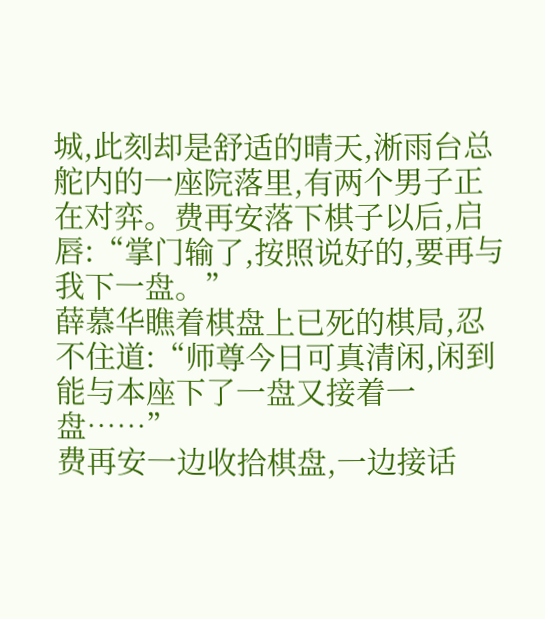城,此刻却是舒适的晴天,淅雨台总舵内的一座院落里,有两个男子正在对弈。费再安落下棋子以后,启唇:“掌门输了,按照说好的,要再与我下一盘。”
薛慕华瞧着棋盘上已死的棋局,忍不住道:“师尊今日可真清闲,闲到能与本座下了一盘又接着一盘……”
费再安一边收拾棋盘,一边接话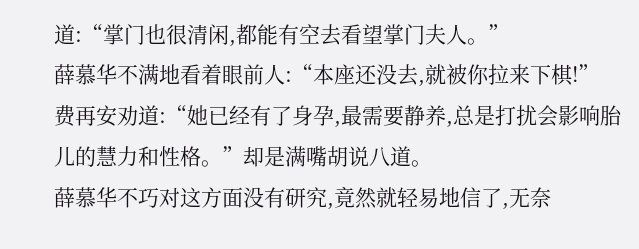道:“掌门也很清闲,都能有空去看望掌门夫人。”
薛慕华不满地看着眼前人:“本座还没去,就被你拉来下棋!”
费再安劝道:“她已经有了身孕,最需要静养,总是打扰会影响胎儿的慧力和性格。”却是满嘴胡说八道。
薛慕华不巧对这方面没有研究,竟然就轻易地信了,无奈